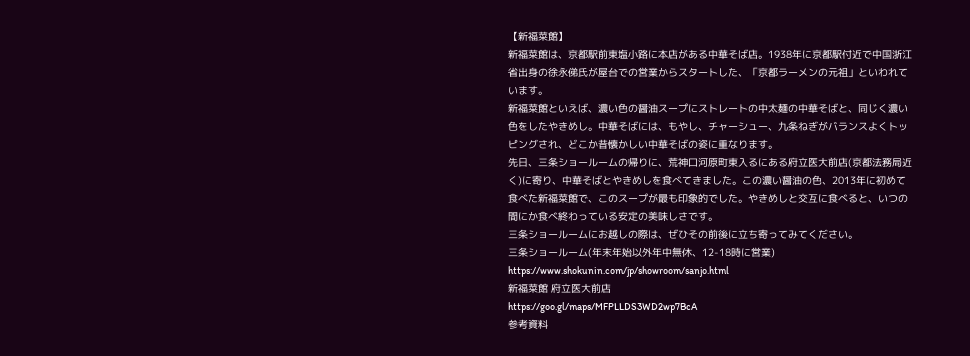【新福菜館】
新福菜館は、京都駅前東塩小路に本店がある中華そば店。1938年に京都駅付近で中国浙江省出身の徐永俤氏が屋台での営業からスタートした、「京都ラーメンの元祖」といわれています。
新福菜館といえば、濃い色の醤油スープにストレートの中太麺の中華そばと、同じく濃い色をしたやきめし。中華そばには、もやし、チャーシュー、九条ねぎがバランスよくトッピングされ、どこか昔懐かしい中華そばの姿に重なります。
先日、三条ショールームの帰りに、荒神口河原町東入るにある府立医大前店(京都法務局近く)に寄り、中華そばとやきめしを食べてきました。この濃い醤油の色、2013年に初めて食べた新福菜館で、このスープが最も印象的でした。やきめしと交互に食べると、いつの間にか食べ終わっている安定の美味しさです。
三条ショールームにお越しの際は、ぜひその前後に立ち寄ってみてください。
三条ショールーム(年末年始以外年中無休、12-18時に営業)
https://www.shokunin.com/jp/showroom/sanjo.html
新福菜館 府立医大前店
https://goo.gl/maps/MFPLLDS3WD2wp7BcA
参考資料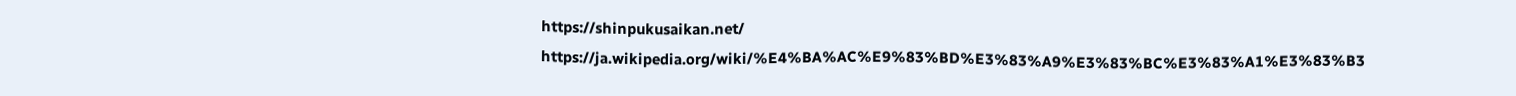https://shinpukusaikan.net/
https://ja.wikipedia.org/wiki/%E4%BA%AC%E9%83%BD%E3%83%A9%E3%83%BC%E3%83%A1%E3%83%B3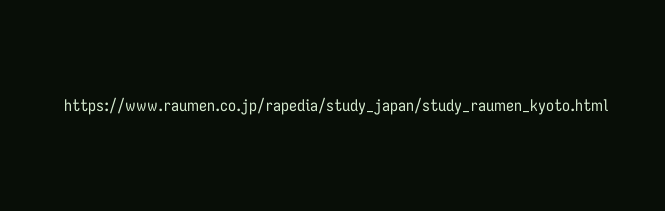https://www.raumen.co.jp/rapedia/study_japan/study_raumen_kyoto.html